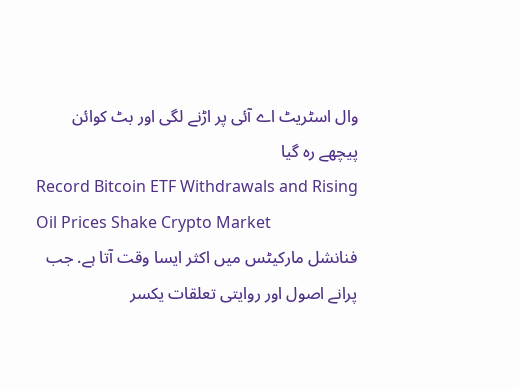وال اسٹریٹ اے آئی پر اڑنے لگی اور بٹ کوائن پیچھے رہ گیا
Record Bitcoin ETF Withdrawals and Rising Oil Prices Shake Crypto Market
فنانشل مارکیٹس میں اکثر ایسا وقت آتا ہے. جب پرانے اصول اور روایتی تعلقات یکسر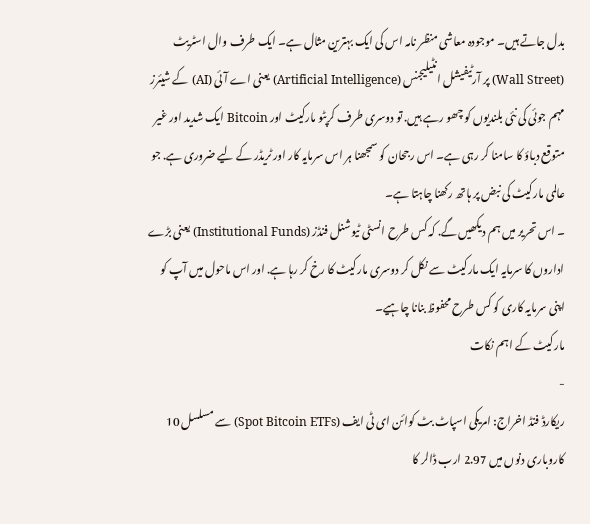بدل جاتے ہیں۔ موجودہ معاشی منظر نامہ اس کی ایک بہترین مثال ہے۔ ایک طرف وال اسٹریٹ (Wall Street) پر آرٹیفیشل انٹیلیجنس (Artificial Intelligence) یعنی اے آئی (AI) کے شیئرز مہم جوئی کی نئی بلندیوں کو چھو رہے ہیں. تو دوسری طرف کرپٹو مارکیٹ اور Bitcoin ایک شدید اور غیر متوقع دباؤ کا سامنا کر رہی ہے۔ اس رجحان کو سمجھنا ہر اس سرمایہ کار اور ٹریڈر کے لیے ضروری ہے. جو عالمی مارکیٹ کی نبض پر ہاتھ رکھنا چاہتا ہے۔
۔ اس تحریر میں ہم دیکھیں گے. کہ کس طرح انسٹی ٹیوشنل فنڈز (Institutional Funds) یعنی بڑے اداروں کا سرمایہ ایک مارکیٹ سے نکل کر دوسری مارکیٹ کا رخ کر رہا ہے. اور اس ماحول میں آپ کو اپنی سرمایہ کاری کو کس طرح محفوظ بنانا چاہیے۔
مارکیٹ کے اہم نکات
-
ریکارڈ فنڈ اخراج: امریکی اسپاٹ بٹ کوائن ای ٹی ایف (Spot Bitcoin ETFs) سے مسلسل 10 کاروباری دنوں میں 2.97 ارب ڈالر کا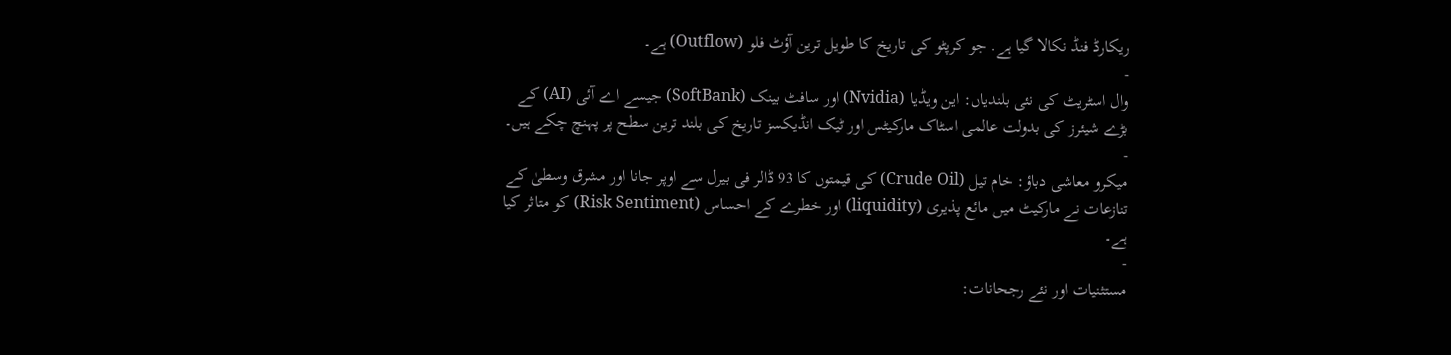ریکارڈ فنڈ نکالا گیا ہے. جو کرپٹو کی تاریخ کا طویل ترین آؤٹ فلو (Outflow) ہے۔
-
وال اسٹریٹ کی نئی بلندیاں: این ویڈیا (Nvidia) اور سافٹ بینک (SoftBank) جیسے اے آئی (AI) کے بڑے شیئرز کی بدولت عالمی اسٹاک مارکیٹس اور ٹیک انڈیکسز تاریخ کی بلند ترین سطح پر پہنچ چکے ہیں۔
-
میکرو معاشی دباؤ: خام تیل (Crude Oil) کی قیمتوں کا 93 ڈالر فی بیرل سے اوپر جانا اور مشرق وسطیٰ کے تنازعات نے مارکیٹ میں مائع پذیری (liquidity) اور خطرے کے احساس (Risk Sentiment) کو متاثر کیا ہے۔
-
مستثنیات اور نئے رجحانات: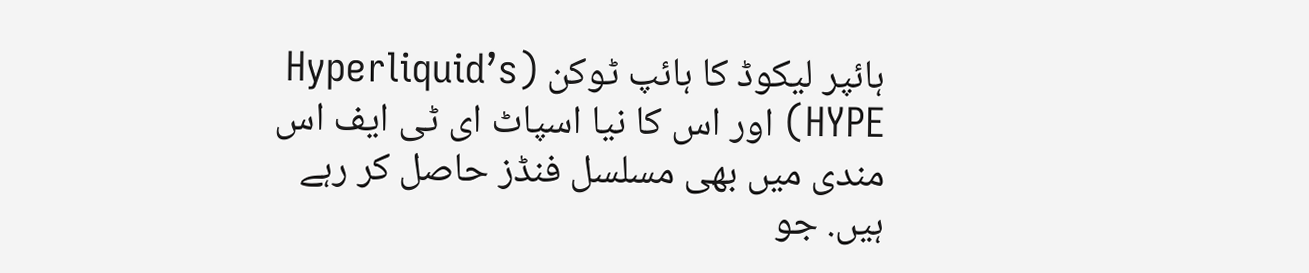ہائپر لیکوڈ کا ہائپ ٹوکن (Hyperliquid’s HYPE) اور اس کا نیا اسپاٹ ای ٹی ایف اس مندی میں بھی مسلسل فنڈز حاصل کر رہے ہیں. جو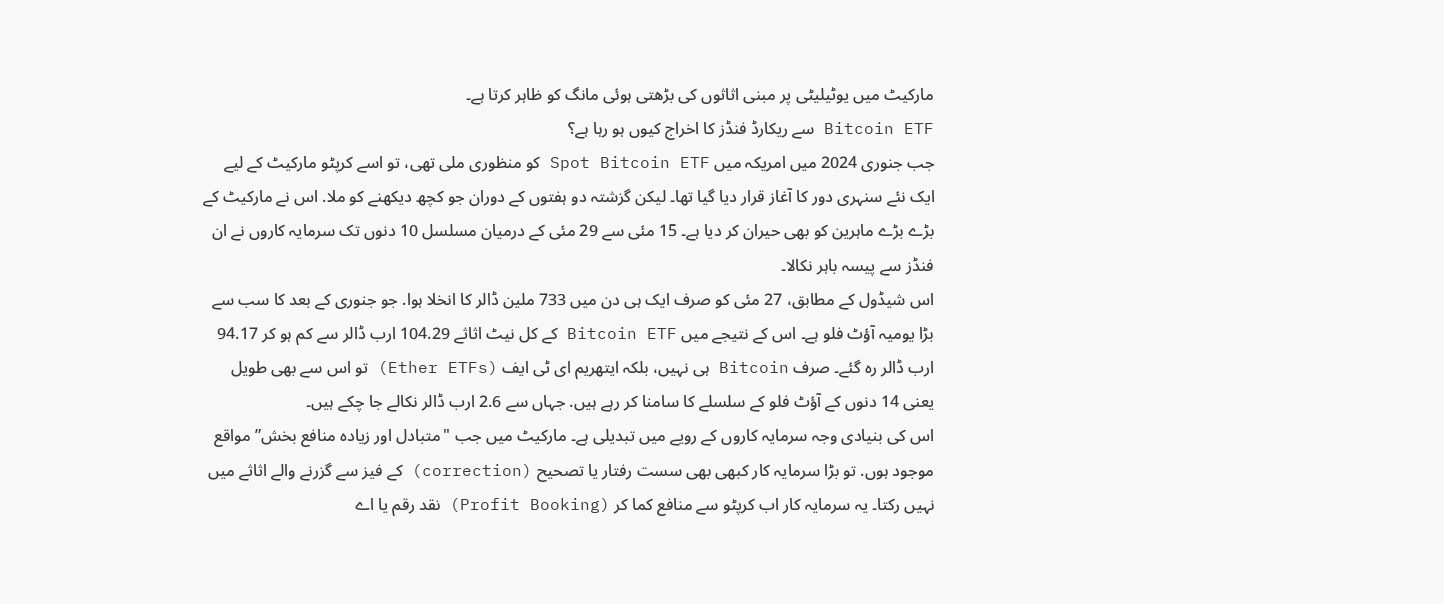مارکیٹ میں یوٹیلیٹی پر مبنی اثاثوں کی بڑھتی ہوئی مانگ کو ظاہر کرتا ہے۔
Bitcoin ETF سے ریکارڈ فنڈز کا اخراج کیوں ہو رہا ہے؟
جب جنوری 2024 میں امریکہ میں Spot Bitcoin ETF کو منظوری ملی تھی، تو اسے کرپٹو مارکیٹ کے لیے ایک نئے سنہری دور کا آغاز قرار دیا گیا تھا۔ لیکن گزشتہ دو ہفتوں کے دوران جو کچھ دیکھنے کو ملا. اس نے مارکیٹ کے بڑے بڑے ماہرین کو بھی حیران کر دیا ہے۔ 15 مئی سے 29 مئی کے درمیان مسلسل 10 دنوں تک سرمایہ کاروں نے ان فنڈز سے پیسہ باہر نکالا۔
اس شیڈول کے مطابق، 27 مئی کو صرف ایک ہی دن میں 733 ملین ڈالر کا انخلا ہوا. جو جنوری کے بعد کا سب سے بڑا یومیہ آؤٹ فلو ہے۔ اس کے نتیجے میں Bitcoin ETF کے کل نیٹ اثاثے 104.29 ارب ڈالر سے کم ہو کر 94.17 ارب ڈالر رہ گئے۔ صرف Bitcoin ہی نہیں، بلکہ ایتھریم ای ٹی ایف (Ether ETFs) تو اس سے بھی طویل یعنی 14 دنوں کے آؤٹ فلو کے سلسلے کا سامنا کر رہے ہیں. جہاں سے 2.6 ارب ڈالر نکالے جا چکے ہیں۔
اس کی بنیادی وجہ سرمایہ کاروں کے رویے میں تبدیلی ہے۔ مارکیٹ میں جب "متبادل اور زیادہ منافع بخش” مواقع موجود ہوں. تو بڑا سرمایہ کار کبھی بھی سست رفتار یا تصحیح (correction) کے فیز سے گزرنے والے اثاثے میں نہیں رکتا۔ یہ سرمایہ کار اب کرپٹو سے منافع کما کر (Profit Booking) نقد رقم یا اے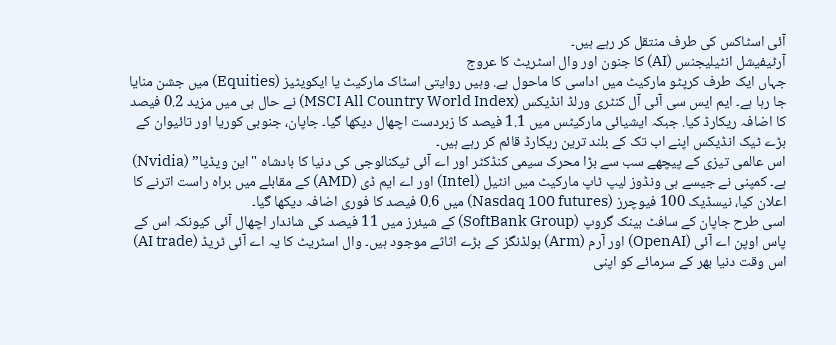آئی اسٹاکس کی طرف منتقل کر رہے ہیں۔
آرٹیفیشل انٹیلیجنس (AI) کا جنون اور وال اسٹریٹ کا عروج
جہاں ایک طرف کرپٹو مارکیٹ میں اداسی کا ماحول ہے. وہیں روایتی اسٹاک مارکیٹ یا ایکویٹیز (Equities) میں جشن منایا جا رہا ہے۔ ایم ایس سی آئی آل کنٹری ورلڈ انڈیکس (MSCI All Country World Index) نے حال ہی میں مزید 0.2 فیصد کا اضافہ ریکارڈ کیا. جبکہ ایشیائی مارکیٹس میں 1.1 فیصد کا زبردست اچھال دیکھا گیا۔ جاپان، جنوبی کوریا اور تائیوان کے بڑے ٹیک انڈیکس اپنے اب تک کے بلند ترین ریکارڈ قائم کر رہے ہیں۔
اس عالمی تیزی کے پیچھے سب سے بڑا محرک سیمی کنڈکٹر اور اے آئی ٹیکنالوجی کی دنیا کا بادشاہ "این ویڈیا” (Nvidia) ہے۔ کمپنی نے جیسے ہی ونڈوز لیپ ٹاپ مارکیٹ میں انٹیل (Intel) اور اے ایم ڈی (AMD) کے مقابلے میں براہ راست اترنے کا اعلان کیا، نیسڈیک 100 فیوچرز (Nasdaq 100 futures) میں 0.6 فیصد کا فوری اضافہ دیکھا گیا۔
اسی طرح جاپان کے سافٹ بینک گروپ (SoftBank Group) کے شیئرز میں 11 فیصد کی شاندار اچھال آئی کیونکہ اس کے پاس اوپن اے آئی (OpenAI) اور آرم (Arm) ہولڈنگز کے بڑے اثاثے موجود ہیں۔ وال اسٹریٹ کا یہ اے آئی ٹریڈ (AI trade) اس وقت دنیا بھر کے سرمائے کو اپنی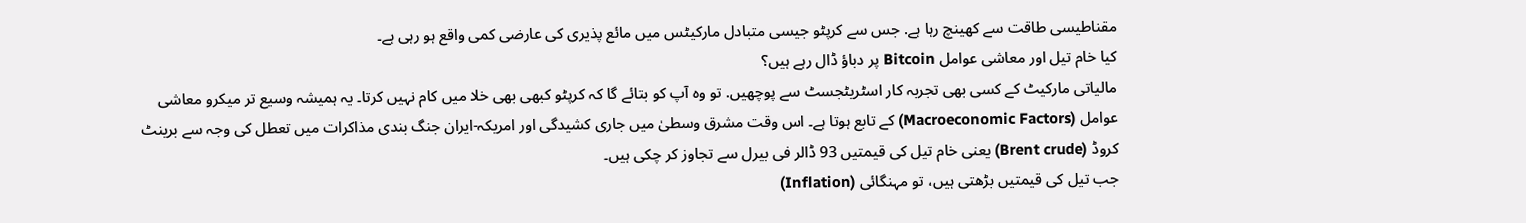مقناطیسی طاقت سے کھینچ رہا ہے. جس سے کرپٹو جیسی متبادل مارکیٹس میں مائع پذیری کی عارضی کمی واقع ہو رہی ہے۔
کیا خام تیل اور معاشی عوامل Bitcoin پر دباؤ ڈال رہے ہیں؟
مالیاتی مارکیٹ کے کسی بھی تجربہ کار اسٹریٹجسٹ سے پوچھیں. تو وہ آپ کو بتائے گا کہ کرپٹو کبھی بھی خلا میں کام نہیں کرتا۔ یہ ہمیشہ وسیع تر میکرو معاشی عوامل (Macroeconomic Factors) کے تابع ہوتا ہے۔ اس وقت مشرق وسطیٰ میں جاری کشیدگی اور امریکہ-ایران جنگ بندی مذاکرات میں تعطل کی وجہ سے برینٹ کروڈ (Brent crude) یعنی خام تیل کی قیمتیں 93 ڈالر فی بیرل سے تجاوز کر چکی ہیں۔
جب تیل کی قیمتیں بڑھتی ہیں، تو مہنگائی (Inflation)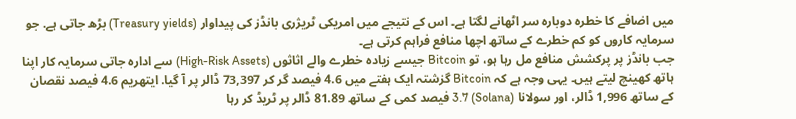میں اضافے کا خطرہ دوبارہ سر اٹھانے لگتا ہے۔ اس کے نتیجے میں امریکی ٹریژری بانڈز کی پیداوار (Treasury yields) بڑھ جاتی ہے. جو سرمایہ کاروں کو کم خطرے کے ساتھ اچھا منافع فراہم کرتی ہے۔
جب بانڈز پر پرکشش منافع مل رہا ہو، تو Bitcoin جیسے زیادہ خطرے والے اثاثوں (High-Risk Assets) سے ادارہ جاتی سرمایہ کار اپنا ہاتھ کھینچ لیتے ہیں۔ یہی وجہ ہے کہ Bitcoin گزشتہ ایک ہفتے میں 4.6 فیصد گر کر 73,397 ڈالر پر آ گیا. ایتھریم 4.6 فیصد نقصان کے ساتھ 1,996 ڈالر، اور سولانا (Solana) 3.7 فیصد کمی کے ساتھ 81.89 ڈالر پر ٹریڈ کر رہا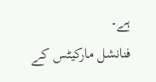ہے۔
فنانشل مارکیٹس کے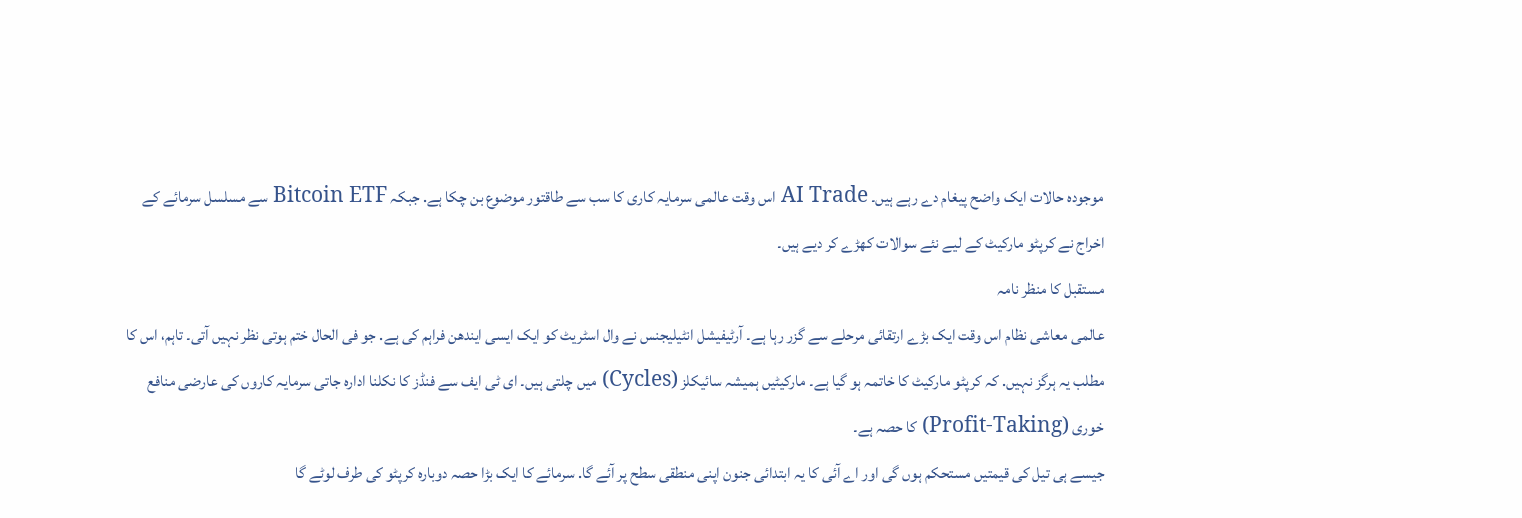موجودہ حالات ایک واضح پیغام دے رہے ہیں۔ AI Trade اس وقت عالمی سرمایہ کاری کا سب سے طاقتور موضوع بن چکا ہے. جبکہ Bitcoin ETF سے مسلسل سرمائے کے اخراج نے کرپٹو مارکیٹ کے لیے نئے سوالات کھڑے کر دیے ہیں۔
مستقبل کا منظر نامہ
عالمی معاشی نظام اس وقت ایک بڑے ارتقائی مرحلے سے گزر رہا ہے۔ آرٹیفیشل انٹیلیجنس نے وال اسٹریٹ کو ایک ایسی ایندھن فراہم کی ہے. جو فی الحال ختم ہوتی نظر نہیں آتی۔ تاہم، اس کا مطلب یہ ہرگز نہیں. کہ کرپٹو مارکیٹ کا خاتمہ ہو گیا ہے۔ مارکیٹیں ہمیشہ سائیکلز (Cycles) میں چلتی ہیں۔ ای ٹی ایف سے فنڈز کا نکلنا ادارہ جاتی سرمایہ کاروں کی عارضی منافع خوری (Profit-Taking) کا حصہ ہے۔
جیسے ہی تیل کی قیمتیں مستحکم ہوں گی اور اے آئی کا یہ ابتدائی جنون اپنی منطقی سطح پر آئے گا. سرمائے کا ایک بڑا حصہ دوبارہ کرپٹو کی طرف لوٹے گا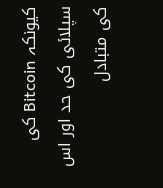کیونکہ Bitcoin کی سپلائی کی حد اور اس کی متبادل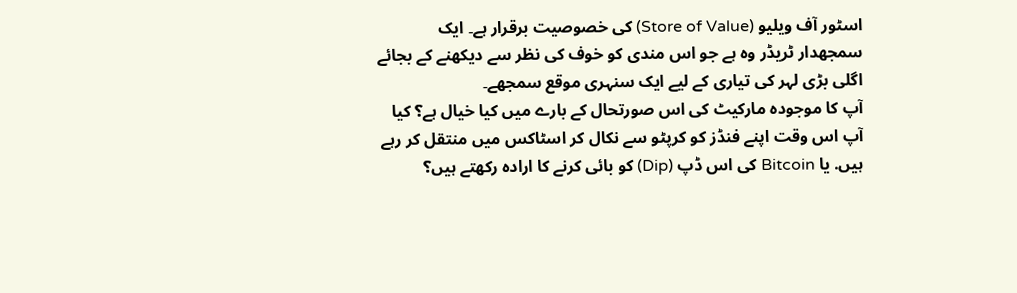اسٹور آف ویلیو (Store of Value) کی خصوصیت برقرار ہے۔ ایک سمجھدار ٹریڈر وہ ہے جو اس مندی کو خوف کی نظر سے دیکھنے کے بجائے اگلی بڑی لہر کی تیاری کے لیے ایک سنہری موقع سمجھے۔
آپ کا موجودہ مارکیٹ کی اس صورتحال کے بارے میں کیا خیال ہے؟ کیا آپ اس وقت اپنے فنڈز کو کرپٹو سے نکال کر اسٹاکس میں منتقل کر رہے ہیں. یا Bitcoin کی اس ڈپ (Dip) کو بائی کرنے کا ارادہ رکھتے ہیں؟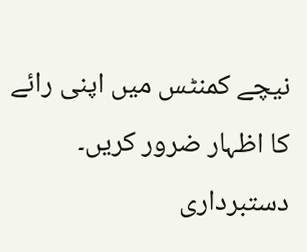نیچے کمنٹس میں اپنی رائے کا اظہار ضرور کریں۔
دستبرداری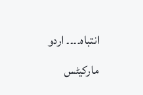انتباہ۔۔۔۔ اردو مارکیٹس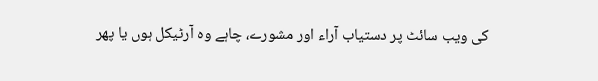کی ویب سائٹ پر دستیاب آراء اور مشورے، چاہے وہ آرٹیکل ہوں یا پھر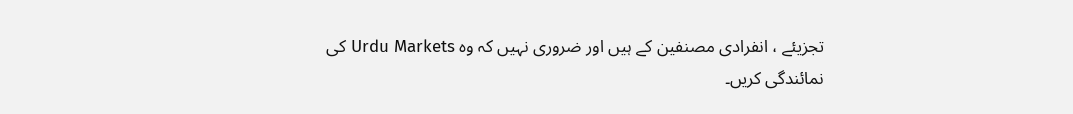تجزیئے ، انفرادی مصنفین کے ہیں اور ضروری نہیں کہ وہ Urdu Markets کی نمائندگی کریں۔